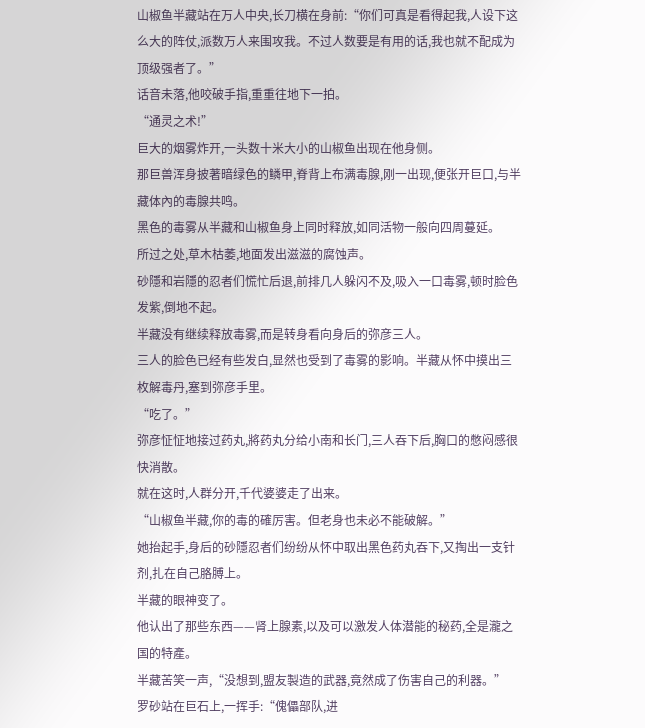山椒鱼半藏站在万人中央,长刀横在身前:“你们可真是看得起我,人设下这么大的阵仗,派数万人来围攻我。不过人数要是有用的话,我也就不配成为顶级强者了。”
话音未落,他咬破手指,重重往地下一拍。
“通灵之术!”
巨大的烟雾炸开,一头数十米大小的山椒鱼出现在他身侧。
那巨兽浑身披著暗绿色的鳞甲,脊背上布满毒腺,刚一出现,便张开巨口,与半藏体內的毒腺共鸣。
黑色的毒雾从半藏和山椒鱼身上同时释放,如同活物一般向四周蔓延。
所过之处,草木枯萎,地面发出滋滋的腐蚀声。
砂隱和岩隱的忍者们慌忙后退,前排几人躲闪不及,吸入一口毒雾,顿时脸色发紫,倒地不起。
半藏没有继续释放毒雾,而是转身看向身后的弥彦三人。
三人的脸色已经有些发白,显然也受到了毒雾的影响。半藏从怀中摸出三枚解毒丹,塞到弥彦手里。
“吃了。”
弥彦怔怔地接过药丸,將药丸分给小南和长门,三人吞下后,胸口的憋闷感很快消散。
就在这时,人群分开,千代婆婆走了出来。
“山椒鱼半藏,你的毒的確厉害。但老身也未必不能破解。”
她抬起手,身后的砂隱忍者们纷纷从怀中取出黑色药丸吞下,又掏出一支针剂,扎在自己胳膊上。
半藏的眼神变了。
他认出了那些东西——肾上腺素,以及可以激发人体潜能的秘药,全是瀧之国的特產。
半藏苦笑一声,“没想到,盟友製造的武器,竟然成了伤害自己的利器。”
罗砂站在巨石上,一挥手:“傀儡部队,进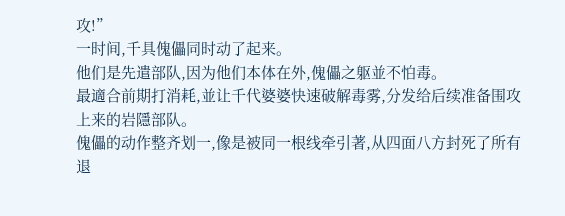攻!”
一时间,千具傀儡同时动了起来。
他们是先遣部队,因为他们本体在外,傀儡之躯並不怕毒。
最適合前期打消耗,並让千代婆婆快速破解毒雾,分发给后续准备围攻上来的岩隱部队。
傀儡的动作整齐划一,像是被同一根线牵引著,从四面八方封死了所有退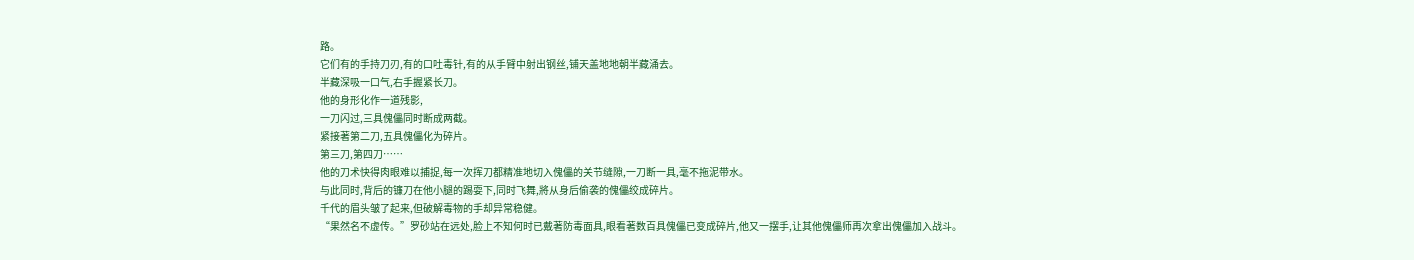路。
它们有的手持刀刃,有的口吐毒针,有的从手臂中射出钢丝,铺天盖地地朝半藏涌去。
半藏深吸一口气,右手握紧长刀。
他的身形化作一道残影,
一刀闪过,三具傀儡同时断成两截。
紧接著第二刀,五具傀儡化为碎片。
第三刀,第四刀……
他的刀术快得肉眼难以捕捉,每一次挥刀都精准地切入傀儡的关节缝隙,一刀断一具,毫不拖泥带水。
与此同时,背后的镰刀在他小腿的踢耍下,同时飞舞,將从身后偷袭的傀儡绞成碎片。
千代的眉头皱了起来,但破解毒物的手却异常稳健。
“果然名不虚传。”罗砂站在远处,脸上不知何时已戴著防毒面具,眼看著数百具傀儡已变成碎片,他又一摆手,让其他傀儡师再次拿出傀儡加入战斗。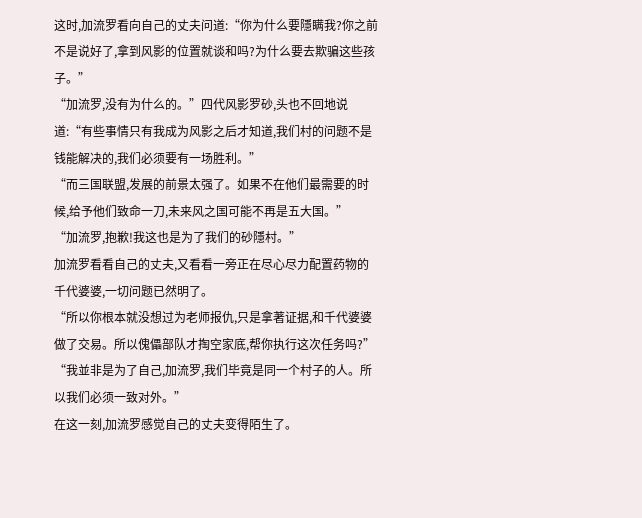这时,加流罗看向自己的丈夫问道:“你为什么要隱瞒我?你之前不是说好了,拿到风影的位置就谈和吗?为什么要去欺骗这些孩子。”
“加流罗,没有为什么的。”四代风影罗砂,头也不回地说道:“有些事情只有我成为风影之后才知道,我们村的问题不是钱能解决的,我们必须要有一场胜利。”
“而三国联盟,发展的前景太强了。如果不在他们最需要的时候,给予他们致命一刀,未来风之国可能不再是五大国。”
“加流罗,抱歉!我这也是为了我们的砂隱村。”
加流罗看看自己的丈夫,又看看一旁正在尽心尽力配置药物的千代婆婆,一切问题已然明了。
“所以你根本就没想过为老师报仇,只是拿著证据,和千代婆婆做了交易。所以傀儡部队才掏空家底,帮你执行这次任务吗?”
“我並非是为了自己,加流罗,我们毕竟是同一个村子的人。所以我们必须一致对外。”
在这一刻,加流罗感觉自己的丈夫变得陌生了。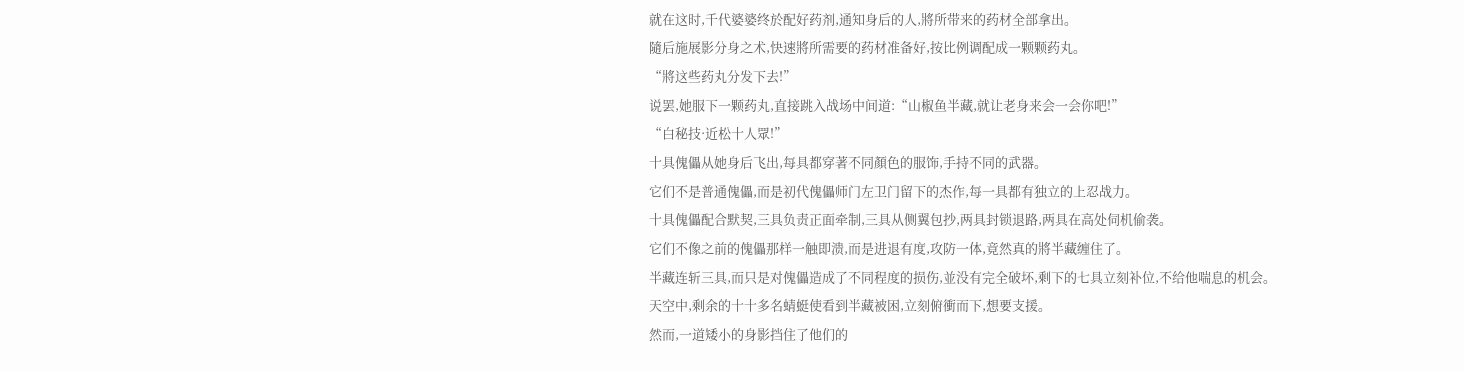就在这时,千代婆婆终於配好药剂,通知身后的人,將所带来的药材全部拿出。
隨后施展影分身之术,快速將所需要的药材准备好,按比例调配成一颗颗药丸。
“將这些药丸分发下去!”
说罢,她服下一颗药丸,直接跳入战场中间道:“山椒鱼半藏,就让老身来会一会你吧!”
“白秘技·近松十人眾!”
十具傀儡从她身后飞出,每具都穿著不同顏色的服饰,手持不同的武器。
它们不是普通傀儡,而是初代傀儡师门左卫门留下的杰作,每一具都有独立的上忍战力。
十具傀儡配合默契,三具负责正面牵制,三具从侧翼包抄,两具封锁退路,两具在高处伺机偷袭。
它们不像之前的傀儡那样一触即溃,而是进退有度,攻防一体,竟然真的將半藏缠住了。
半藏连斩三具,而只是对傀儡造成了不同程度的损伤,並没有完全破坏,剩下的七具立刻补位,不给他喘息的机会。
天空中,剩余的十十多名蜻蜓使看到半藏被困,立刻俯衝而下,想要支援。
然而,一道矮小的身影挡住了他们的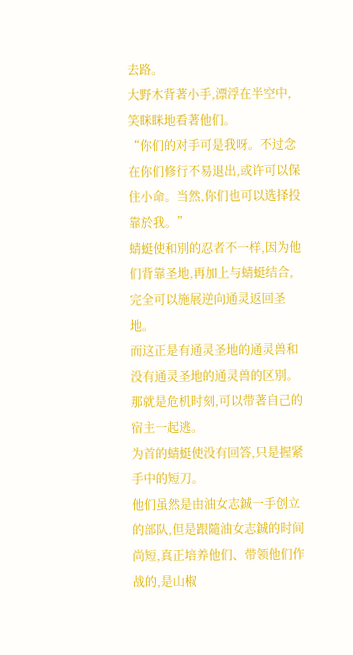去路。
大野木背著小手,漂浮在半空中,笑眯眯地看著他们。
“你们的对手可是我呀。不过念在你们修行不易退出,或许可以保住小命。当然,你们也可以选择投靠於我。”
蜻蜓使和別的忍者不一样,因为他们背靠圣地,再加上与蜻蜓结合,完全可以施展逆向通灵返回圣地。
而这正是有通灵圣地的通灵兽和没有通灵圣地的通灵兽的区別。那就是危机时刻,可以带著自己的宿主一起逃。
为首的蜻蜓使没有回答,只是握紧手中的短刀。
他们虽然是由油女志鋮一手创立的部队,但是跟隨油女志鋮的时间尚短,真正培养他们、带领他们作战的,是山椒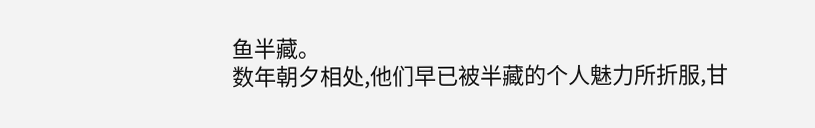鱼半藏。
数年朝夕相处,他们早已被半藏的个人魅力所折服,甘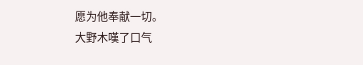愿为他奉献一切。
大野木嘆了口气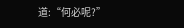道:“何必呢?”